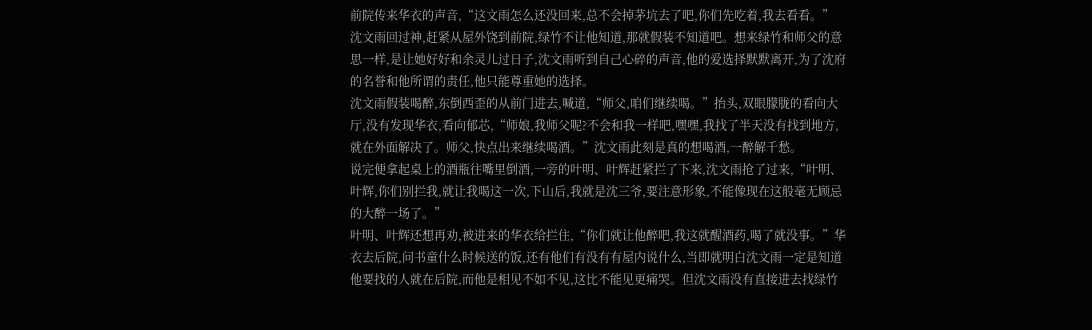前院传来华衣的声音,“这文雨怎么还没回来,总不会掉茅坑去了吧,你们先吃着,我去看看。”
沈文雨回过神,赶紧从屋外饶到前院,绿竹不让他知道,那就假装不知道吧。想来绿竹和师父的意思一样,是让她好好和余灵儿过日子,沈文雨听到自己心碎的声音,他的爱选择默默离开,为了沈府的名誉和他所谓的责任,他只能尊重她的选择。
沈文雨假装喝醉,东倒西歪的从前门进去,喊道,“师父,咱们继续喝。”抬头,双眼朦胧的看向大厅,没有发现华衣,看向郁芯,“师娘,我师父呢?不会和我一样吧,嘿嘿,我找了半天没有找到地方,就在外面解决了。师父,快点出来继续喝酒。”沈文雨此刻是真的想喝酒,一醉解千愁。
说完便拿起桌上的酒瓶往嘴里倒酒,一旁的叶明、叶辉赶紧拦了下来,沈文雨抢了过来,“叶明、叶辉,你们别拦我,就让我喝这一次,下山后,我就是沈三爷,要注意形象,不能像现在这般毫无顾忌的大醉一场了。”
叶明、叶辉还想再劝,被进来的华衣给拦住,“你们就让他醉吧,我这就醒酒药,喝了就没事。”华衣去后院,问书童什么时候送的饭,还有他们有没有有屋内说什么,当即就明白沈文雨一定是知道他要找的人就在后院,而他是相见不如不见,这比不能见更痛哭。但沈文雨没有直接进去找绿竹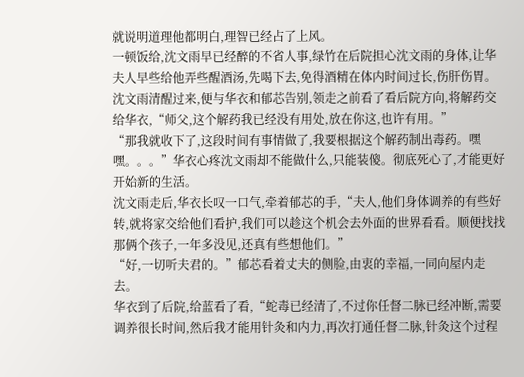就说明道理他都明白,理智已经占了上风。
一顿饭给,沈文雨早已经醉的不省人事,绿竹在后院担心沈文雨的身体,让华夫人早些给他弄些醒酒汤,先喝下去,免得酒精在体内时间过长,伤肝伤胃。
沈文雨清醒过来,便与华衣和郁芯告别,领走之前看了看后院方向,将解药交给华衣,“师父,这个解药我已经没有用处,放在你这,也许有用。”
“那我就收下了,这段时间有事情做了,我要根据这个解药制出毒药。嘿嘿。。。”华衣心疼沈文雨却不能做什么,只能装傻。彻底死心了,才能更好开始新的生活。
沈文雨走后,华衣长叹一口气,牵着郁芯的手,“夫人,他们身体调养的有些好转,就将家交给他们看护,我们可以趁这个机会去外面的世界看看。顺便找找那俩个孩子,一年多没见,还真有些想他们。”
“好,一切听夫君的。”郁芯看着丈夫的侧脸,由衷的幸福,一同向屋内走去。
华衣到了后院,给蓝看了看,“蛇毒已经清了,不过你任督二脉已经冲断,需要调养很长时间,然后我才能用针灸和内力,再次打通任督二脉,针灸这个过程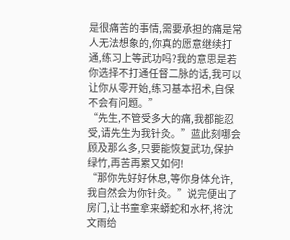是很痛苦的事情,需要承担的痛是常人无法想象的,你真的愿意继续打通,练习上等武功吗?我的意思是若你选择不打通任督二脉的话,我可以让你从零开始,练习基本招术,自保不会有问题。”
“先生,不管受多大的痛,我都能忍受,请先生为我针灸。”蓝此刻哪会顾及那么多,只要能恢复武功,保护绿竹,再苦再累又如何!
“那你先好好休息,等你身体允许,我自然会为你针灸。”说完便出了房门,让书童拿来蟒蛇和水杯,将沈文雨给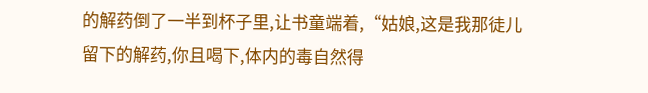的解药倒了一半到杯子里,让书童端着,“姑娘,这是我那徒儿留下的解药,你且喝下,体内的毒自然得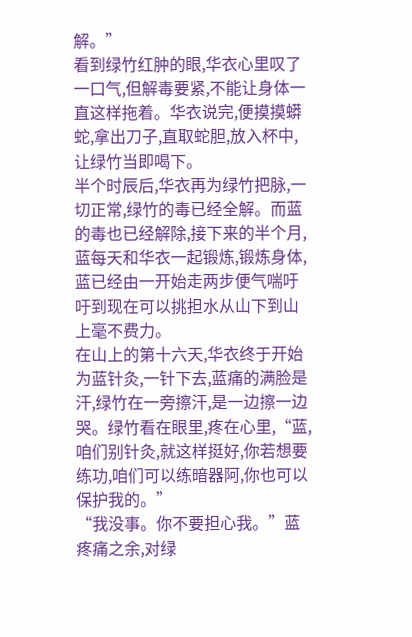解。”
看到绿竹红肿的眼,华衣心里叹了一口气,但解毒要紧,不能让身体一直这样拖着。华衣说完,便摸摸蟒蛇,拿出刀子,直取蛇胆,放入杯中,让绿竹当即喝下。
半个时辰后,华衣再为绿竹把脉,一切正常,绿竹的毒已经全解。而蓝的毒也已经解除,接下来的半个月,蓝每天和华衣一起锻炼,锻炼身体,蓝已经由一开始走两步便气喘吁吁到现在可以挑担水从山下到山上毫不费力。
在山上的第十六天,华衣终于开始为蓝针灸,一针下去,蓝痛的满脸是汗,绿竹在一旁擦汗,是一边擦一边哭。绿竹看在眼里,疼在心里,“蓝,咱们别针灸,就这样挺好,你若想要练功,咱们可以练暗器阿,你也可以保护我的。”
“我没事。你不要担心我。”蓝疼痛之余,对绿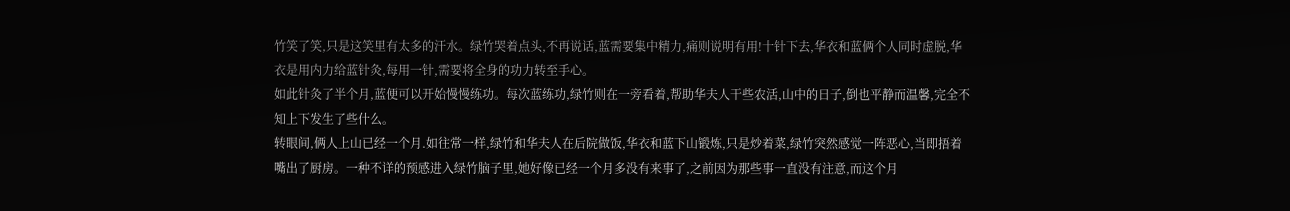竹笑了笑,只是这笑里有太多的汗水。绿竹哭着点头,不再说话,蓝需要集中精力,痛则说明有用!十针下去,华衣和蓝俩个人同时虚脱,华衣是用内力给蓝针灸,每用一针,需要将全身的功力转至手心。
如此针灸了半个月,蓝便可以开始慢慢练功。每次蓝练功,绿竹则在一旁看着,帮助华夫人干些农活,山中的日子,倒也平静而温馨,完全不知上下发生了些什么。
转眼间,俩人上山已经一个月.如往常一样,绿竹和华夫人在后院做饭,华衣和蓝下山锻炼,只是炒着菜,绿竹突然感觉一阵恶心,当即捂着嘴出了厨房。一种不详的预感进入绿竹脑子里,她好像已经一个月多没有来事了,之前因为那些事一直没有注意,而这个月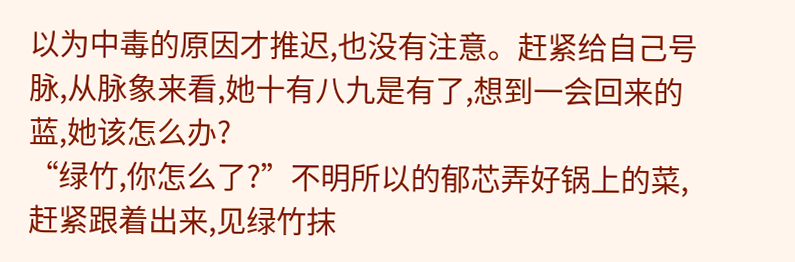以为中毒的原因才推迟,也没有注意。赶紧给自己号脉,从脉象来看,她十有八九是有了,想到一会回来的蓝,她该怎么办?
“绿竹,你怎么了?”不明所以的郁芯弄好锅上的菜,赶紧跟着出来,见绿竹抹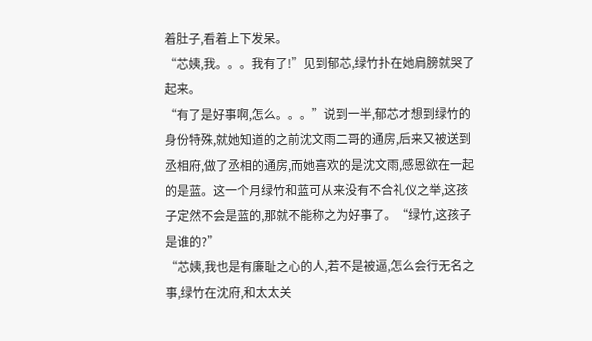着肚子,看着上下发呆。
“芯姨,我。。。我有了!”见到郁芯,绿竹扑在她肩膀就哭了起来。
“有了是好事啊,怎么。。。”说到一半,郁芯才想到绿竹的身份特殊,就她知道的之前沈文雨二哥的通房,后来又被送到丞相府,做了丞相的通房,而她喜欢的是沈文雨,感恩欲在一起的是蓝。这一个月绿竹和蓝可从来没有不合礼仪之举,这孩子定然不会是蓝的,那就不能称之为好事了。“绿竹,这孩子是谁的?”
“芯姨,我也是有廉耻之心的人,若不是被逼,怎么会行无名之事,绿竹在沈府,和太太关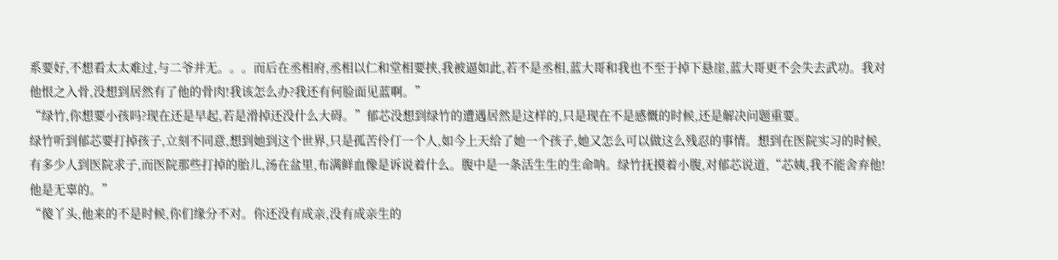系要好,不想看太太难过,与二爷并无。。。而后在丞相府,丞相以仁和堂相要挟,我被逼如此,若不是丞相,蓝大哥和我也不至于掉下悬崖,蓝大哥更不会失去武功。我对他恨之入骨,没想到居然有了他的骨肉!我该怎么办?我还有何脸面见蓝啊。”
“绿竹,你想要小孩吗?现在还是早起,若是滑掉还没什么大碍。”郁芯没想到绿竹的遭遇居然是这样的,只是现在不是感慨的时候,还是解决问题重要。
绿竹听到郁芯要打掉孩子,立刻不同意,想到她到这个世界,只是孤苦伶仃一个人,如今上天给了她一个孩子,她又怎么可以做这么残忍的事情。想到在医院实习的时候,有多少人到医院求子,而医院那些打掉的胎儿,汤在盆里,布满鲜血像是诉说着什么。腹中是一条活生生的生命呐。绿竹抚摸着小腹,对郁芯说道,“芯姨,我不能舍弃他!他是无辜的。”
“傻丫头,他来的不是时候,你们缘分不对。你还没有成亲,没有成亲生的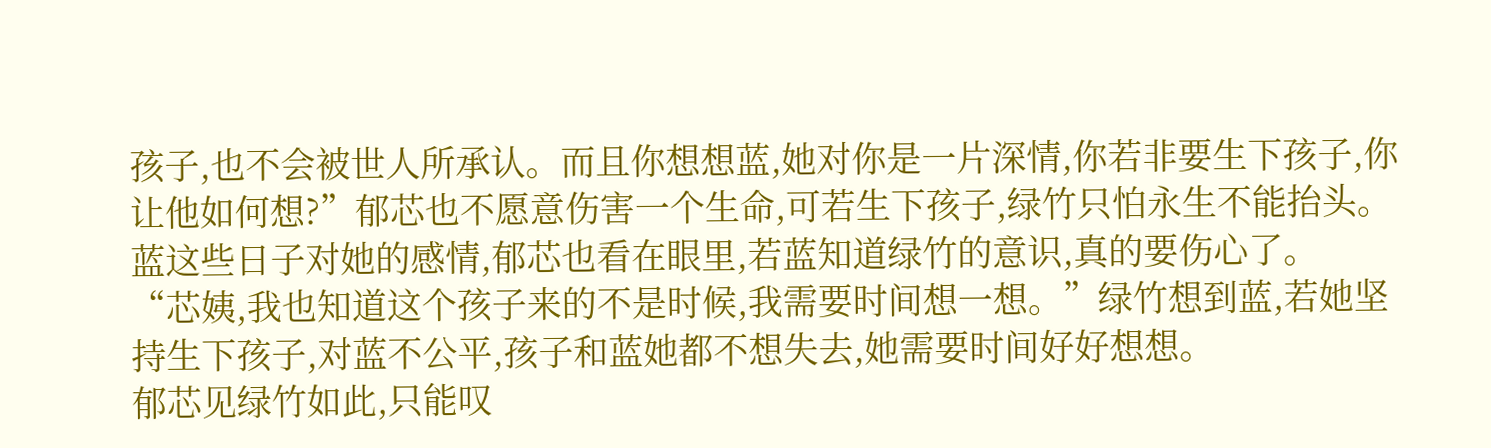孩子,也不会被世人所承认。而且你想想蓝,她对你是一片深情,你若非要生下孩子,你让他如何想?”郁芯也不愿意伤害一个生命,可若生下孩子,绿竹只怕永生不能抬头。蓝这些日子对她的感情,郁芯也看在眼里,若蓝知道绿竹的意识,真的要伤心了。
“芯姨,我也知道这个孩子来的不是时候,我需要时间想一想。”绿竹想到蓝,若她坚持生下孩子,对蓝不公平,孩子和蓝她都不想失去,她需要时间好好想想。
郁芯见绿竹如此,只能叹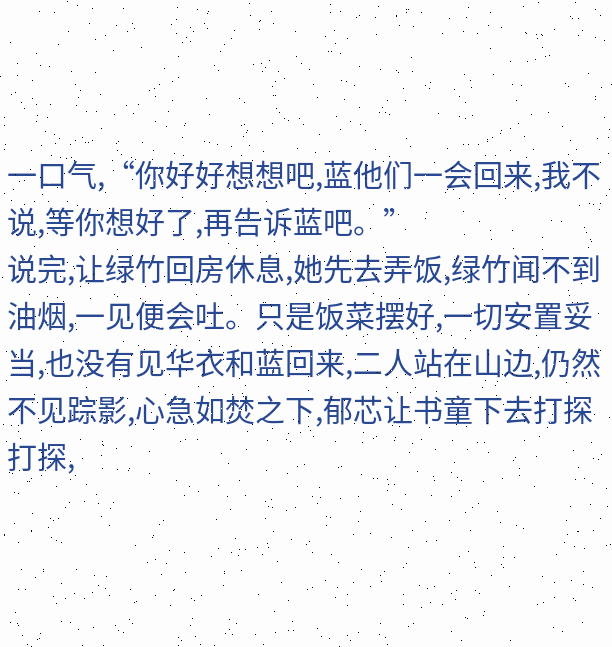一口气,“你好好想想吧,蓝他们一会回来,我不说,等你想好了,再告诉蓝吧。”
说完,让绿竹回房休息,她先去弄饭,绿竹闻不到油烟,一见便会吐。只是饭菜摆好,一切安置妥当,也没有见华衣和蓝回来,二人站在山边,仍然不见踪影,心急如焚之下,郁芯让书童下去打探打探,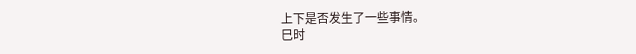上下是否发生了一些事情。
巳时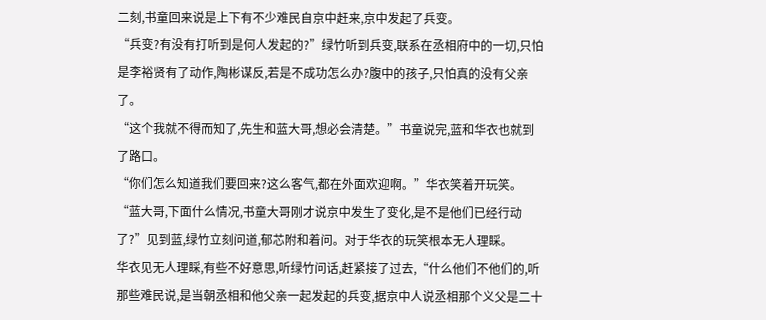二刻,书童回来说是上下有不少难民自京中赶来,京中发起了兵变。
“兵变?有没有打听到是何人发起的?”绿竹听到兵变,联系在丞相府中的一切,只怕是李裕贤有了动作,陶彬谋反,若是不成功怎么办?腹中的孩子,只怕真的没有父亲了。
“这个我就不得而知了,先生和蓝大哥,想必会清楚。”书童说完,蓝和华衣也就到了路口。
“你们怎么知道我们要回来?这么客气,都在外面欢迎啊。”华衣笑着开玩笑。
“蓝大哥,下面什么情况,书童大哥刚才说京中发生了变化,是不是他们已经行动了?”见到蓝,绿竹立刻问道,郁芯附和着问。对于华衣的玩笑根本无人理睬。
华衣见无人理睬,有些不好意思,听绿竹问话,赶紧接了过去,“什么他们不他们的,听那些难民说,是当朝丞相和他父亲一起发起的兵变,据京中人说丞相那个义父是二十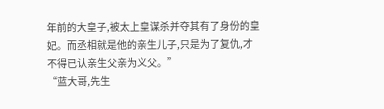年前的大皇子,被太上皇谋杀并夺其有了身份的皇妃。而丞相就是他的亲生儿子,只是为了复仇,才不得已认亲生父亲为义父。”
“蓝大哥,先生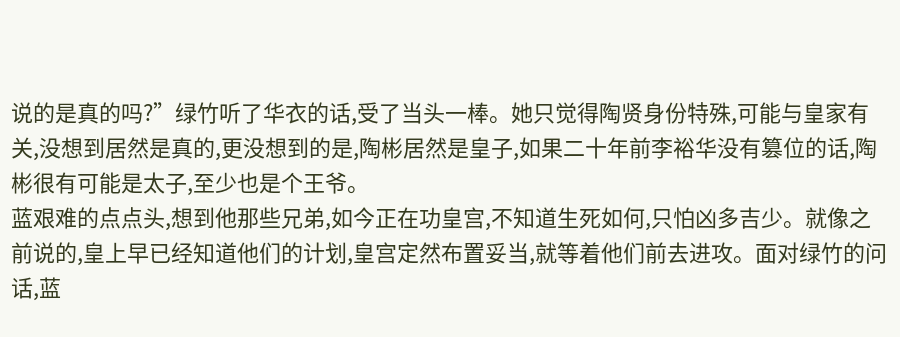说的是真的吗?”绿竹听了华衣的话,受了当头一棒。她只觉得陶贤身份特殊,可能与皇家有关,没想到居然是真的,更没想到的是,陶彬居然是皇子,如果二十年前李裕华没有篡位的话,陶彬很有可能是太子,至少也是个王爷。
蓝艰难的点点头,想到他那些兄弟,如今正在功皇宫,不知道生死如何,只怕凶多吉少。就像之前说的,皇上早已经知道他们的计划,皇宫定然布置妥当,就等着他们前去进攻。面对绿竹的问话,蓝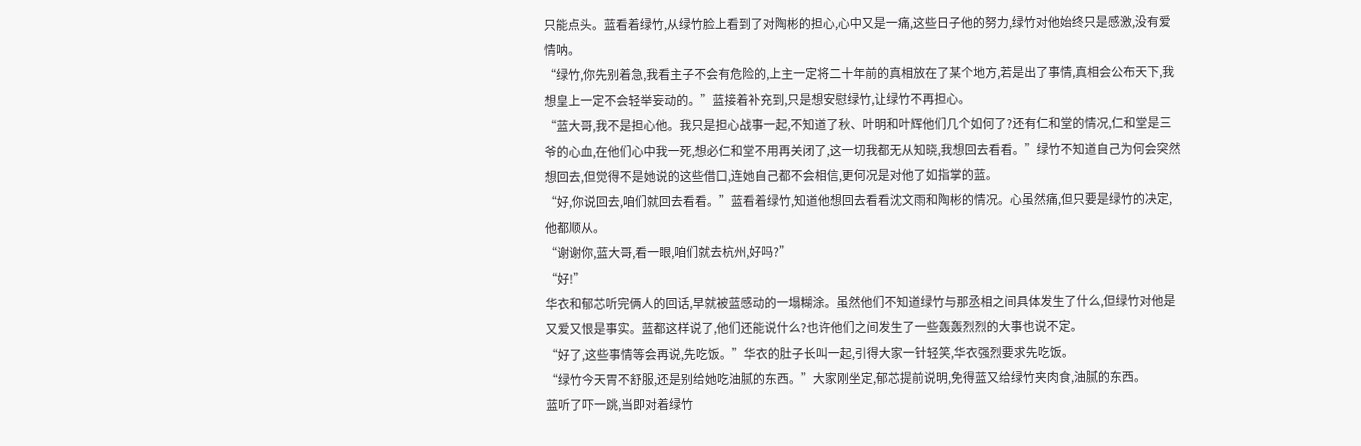只能点头。蓝看着绿竹,从绿竹脸上看到了对陶彬的担心,心中又是一痛,这些日子他的努力,绿竹对他始终只是感激,没有爱情呐。
“绿竹,你先别着急,我看主子不会有危险的,上主一定将二十年前的真相放在了某个地方,若是出了事情,真相会公布天下,我想皇上一定不会轻举妄动的。”蓝接着补充到,只是想安慰绿竹,让绿竹不再担心。
“蓝大哥,我不是担心他。我只是担心战事一起,不知道了秋、叶明和叶辉他们几个如何了?还有仁和堂的情况,仁和堂是三爷的心血,在他们心中我一死,想必仁和堂不用再关闭了,这一切我都无从知晓,我想回去看看。”绿竹不知道自己为何会突然想回去,但觉得不是她说的这些借口,连她自己都不会相信,更何况是对他了如指掌的蓝。
“好,你说回去,咱们就回去看看。”蓝看着绿竹,知道他想回去看看沈文雨和陶彬的情况。心虽然痛,但只要是绿竹的决定,他都顺从。
“谢谢你,蓝大哥,看一眼,咱们就去杭州,好吗?”
“好!”
华衣和郁芯听完俩人的回话,早就被蓝感动的一塌糊涂。虽然他们不知道绿竹与那丞相之间具体发生了什么,但绿竹对他是又爱又恨是事实。蓝都这样说了,他们还能说什么?也许他们之间发生了一些轰轰烈烈的大事也说不定。
“好了,这些事情等会再说,先吃饭。”华衣的肚子长叫一起,引得大家一针轻笑,华衣强烈要求先吃饭。
“绿竹今天胃不舒服,还是别给她吃油腻的东西。”大家刚坐定,郁芯提前说明,免得蓝又给绿竹夹肉食,油腻的东西。
蓝听了吓一跳,当即对着绿竹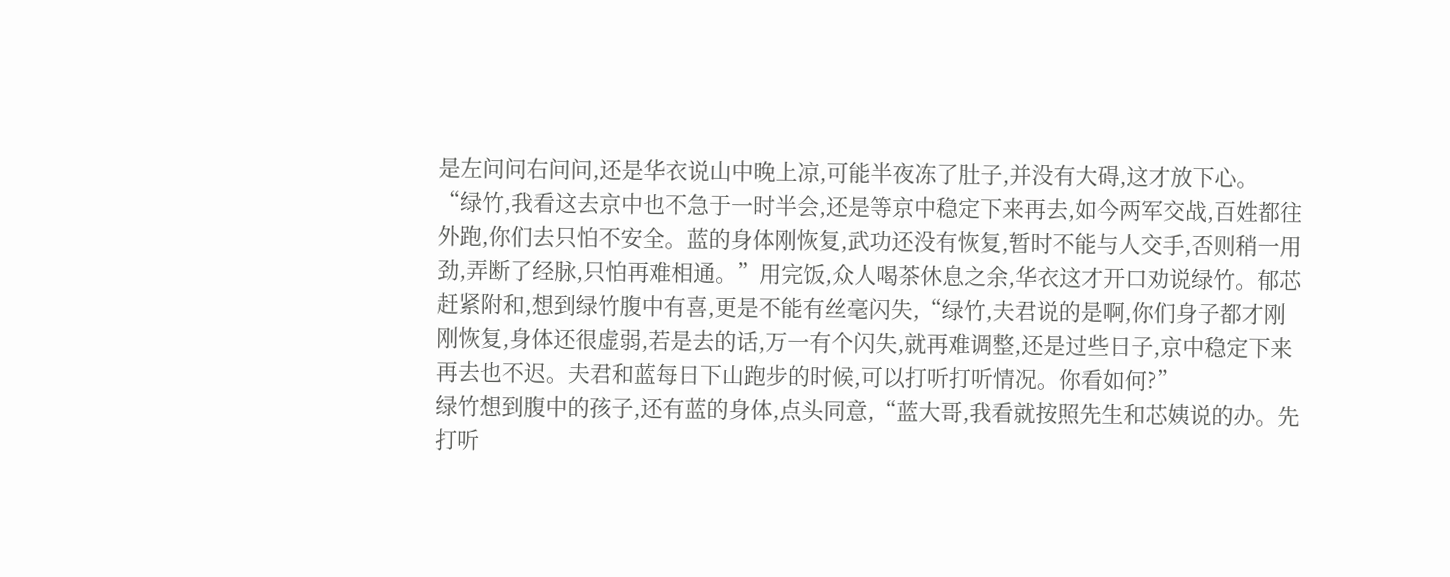是左问问右问问,还是华衣说山中晚上凉,可能半夜冻了肚子,并没有大碍,这才放下心。
“绿竹,我看这去京中也不急于一时半会,还是等京中稳定下来再去,如今两军交战,百姓都往外跑,你们去只怕不安全。蓝的身体刚恢复,武功还没有恢复,暂时不能与人交手,否则稍一用劲,弄断了经脉,只怕再难相通。”用完饭,众人喝茶休息之余,华衣这才开口劝说绿竹。郁芯赶紧附和,想到绿竹腹中有喜,更是不能有丝毫闪失,“绿竹,夫君说的是啊,你们身子都才刚刚恢复,身体还很虚弱,若是去的话,万一有个闪失,就再难调整,还是过些日子,京中稳定下来再去也不迟。夫君和蓝每日下山跑步的时候,可以打听打听情况。你看如何?”
绿竹想到腹中的孩子,还有蓝的身体,点头同意,“蓝大哥,我看就按照先生和芯姨说的办。先打听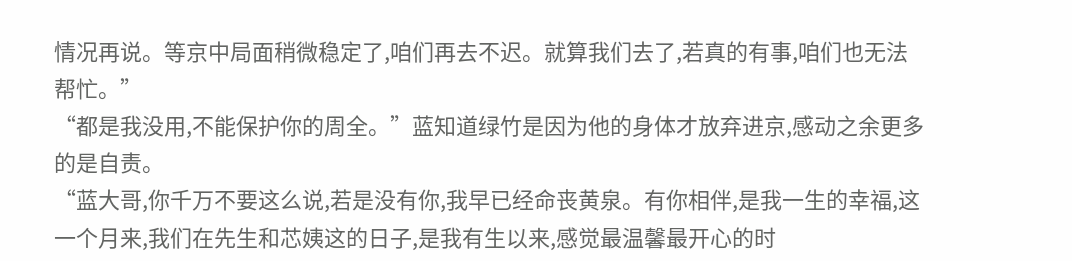情况再说。等京中局面稍微稳定了,咱们再去不迟。就算我们去了,若真的有事,咱们也无法帮忙。”
“都是我没用,不能保护你的周全。”蓝知道绿竹是因为他的身体才放弃进京,感动之余更多的是自责。
“蓝大哥,你千万不要这么说,若是没有你,我早已经命丧黄泉。有你相伴,是我一生的幸福,这一个月来,我们在先生和芯姨这的日子,是我有生以来,感觉最温馨最开心的时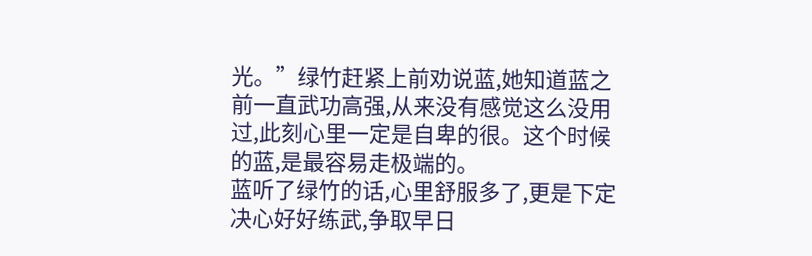光。”绿竹赶紧上前劝说蓝,她知道蓝之前一直武功高强,从来没有感觉这么没用过,此刻心里一定是自卑的很。这个时候的蓝,是最容易走极端的。
蓝听了绿竹的话,心里舒服多了,更是下定决心好好练武,争取早日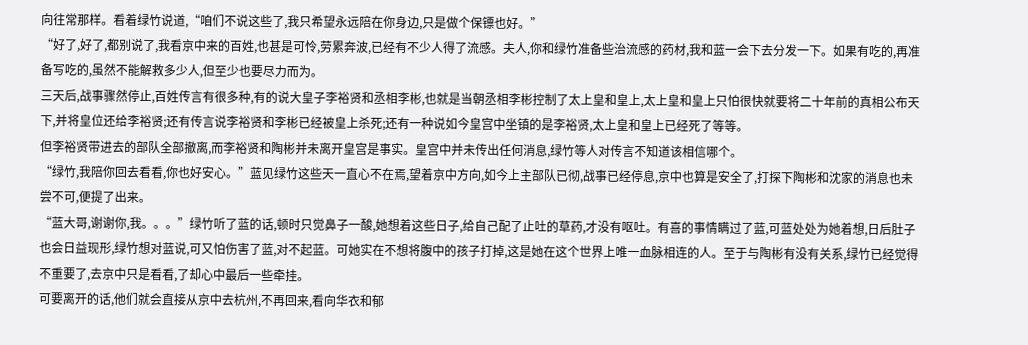向往常那样。看着绿竹说道,“咱们不说这些了,我只希望永远陪在你身边,只是做个保镖也好。”
“好了,好了,都别说了,我看京中来的百姓,也甚是可怜,劳累奔波,已经有不少人得了流感。夫人,你和绿竹准备些治流感的药材,我和蓝一会下去分发一下。如果有吃的,再准备写吃的,虽然不能解救多少人,但至少也要尽力而为。
三天后,战事骤然停止,百姓传言有很多种,有的说大皇子李裕贤和丞相李彬,也就是当朝丞相李彬控制了太上皇和皇上,太上皇和皇上只怕很快就要将二十年前的真相公布天下,并将皇位还给李裕贤;还有传言说李裕贤和李彬已经被皇上杀死;还有一种说如今皇宫中坐镇的是李裕贤,太上皇和皇上已经死了等等。
但李裕贤带进去的部队全部撤离,而李裕贤和陶彬并未离开皇宫是事实。皇宫中并未传出任何消息,绿竹等人对传言不知道该相信哪个。
“绿竹,我陪你回去看看,你也好安心。”蓝见绿竹这些天一直心不在焉,望着京中方向,如今上主部队已彻,战事已经停息,京中也算是安全了,打探下陶彬和沈家的消息也未尝不可,便提了出来。
“蓝大哥,谢谢你,我。。。”绿竹听了蓝的话,顿时只觉鼻子一酸,她想着这些日子,给自己配了止吐的草药,才没有呕吐。有喜的事情瞒过了蓝,可蓝处处为她着想,日后肚子也会日益现形,绿竹想对蓝说,可又怕伤害了蓝,对不起蓝。可她实在不想将腹中的孩子打掉,这是她在这个世界上唯一血脉相连的人。至于与陶彬有没有关系,绿竹已经觉得不重要了,去京中只是看看,了却心中最后一些牵挂。
可要离开的话,他们就会直接从京中去杭州,不再回来,看向华衣和郁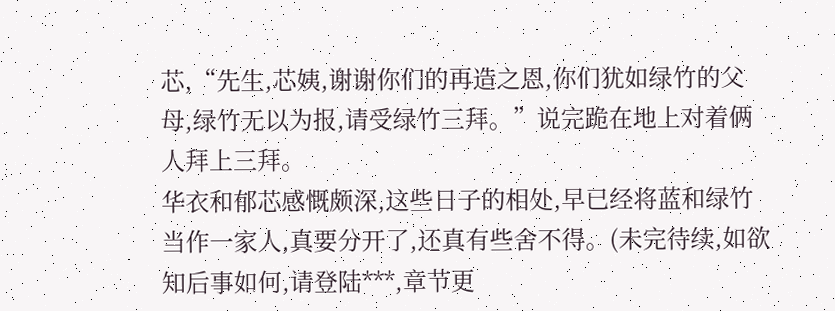芯,“先生,芯姨,谢谢你们的再造之恩,你们犹如绿竹的父母,绿竹无以为报,请受绿竹三拜。”说完跪在地上对着俩人拜上三拜。
华衣和郁芯感慨颇深,这些日子的相处,早已经将蓝和绿竹当作一家人,真要分开了,还真有些舍不得。(未完待续,如欲知后事如何,请登陆***,章节更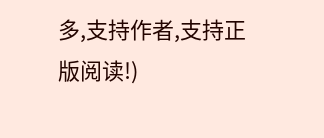多,支持作者,支持正版阅读!)